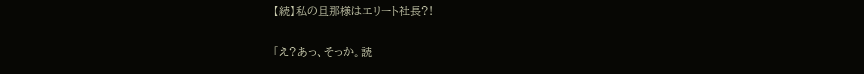【続】私の旦那様はエリート社長?!

「え?あっ、そっか。読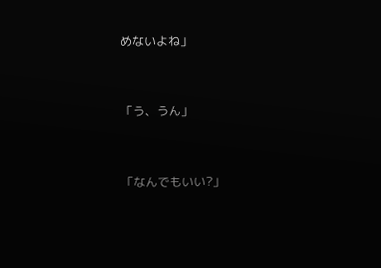めないよね」


「う、うん」


「なんでもいい?」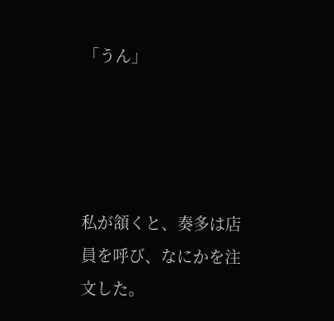「うん」




私が頷くと、奏多は店員を呼び、なにかを注文した。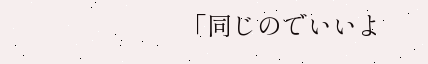「同じのでいいよ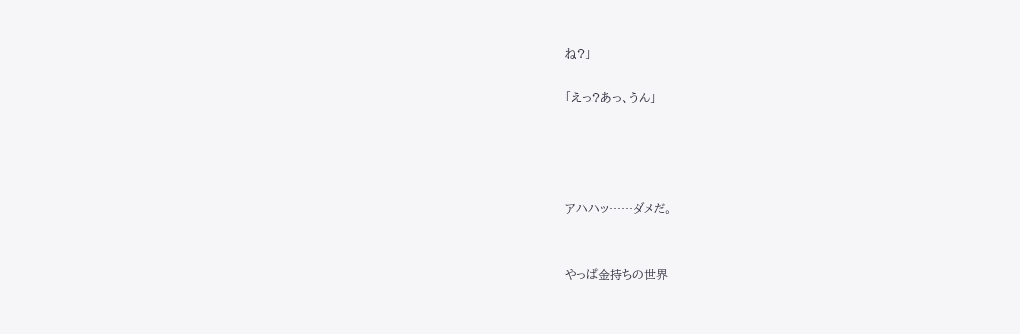ね?」

「えっ?あっ、うん」




アハハッ……ダメだ。


やっぱ金持ちの世界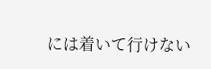には着いて行けない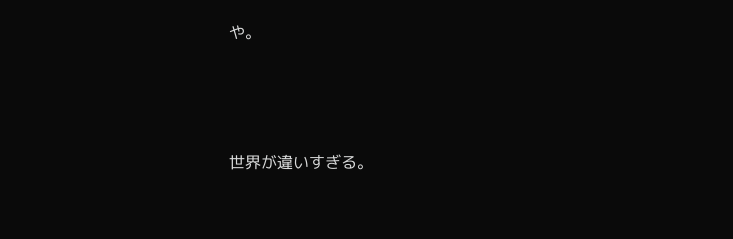や。




世界が違いすぎる。